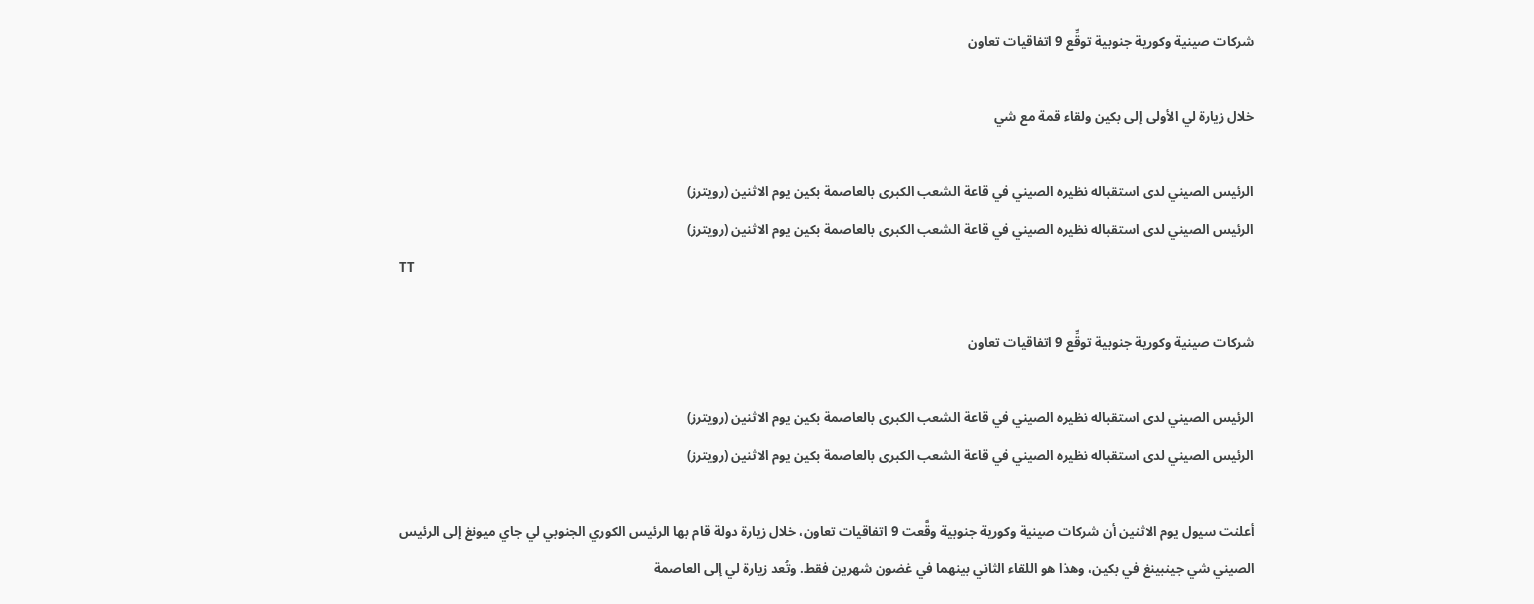شركات صينية وكورية جنوبية توقِّع 9 اتفاقيات تعاون

خلال زيارة لي الأولى إلى بكين ولقاء قمة مع شي

الرئيس الصيني لدى استقباله نظيره الصيني في قاعة الشعب الكبرى بالعاصمة بكين يوم الاثنين (رويترز)
الرئيس الصيني لدى استقباله نظيره الصيني في قاعة الشعب الكبرى بالعاصمة بكين يوم الاثنين (رويترز)
TT

شركات صينية وكورية جنوبية توقِّع 9 اتفاقيات تعاون

الرئيس الصيني لدى استقباله نظيره الصيني في قاعة الشعب الكبرى بالعاصمة بكين يوم الاثنين (رويترز)
الرئيس الصيني لدى استقباله نظيره الصيني في قاعة الشعب الكبرى بالعاصمة بكين يوم الاثنين (رويترز)

أعلنت سيول يوم الاثنين أن شركات صينية وكورية جنوبية وقَّعت 9 اتفاقيات تعاون، خلال زيارة دولة قام بها الرئيس الكوري الجنوبي لي جاي ميونغ إلى الرئيس الصيني شي جينبينغ في بكين، وهذا هو اللقاء الثاني بينهما في غضون شهرين فقط. وتُعد زيارة لي إلى العاصمة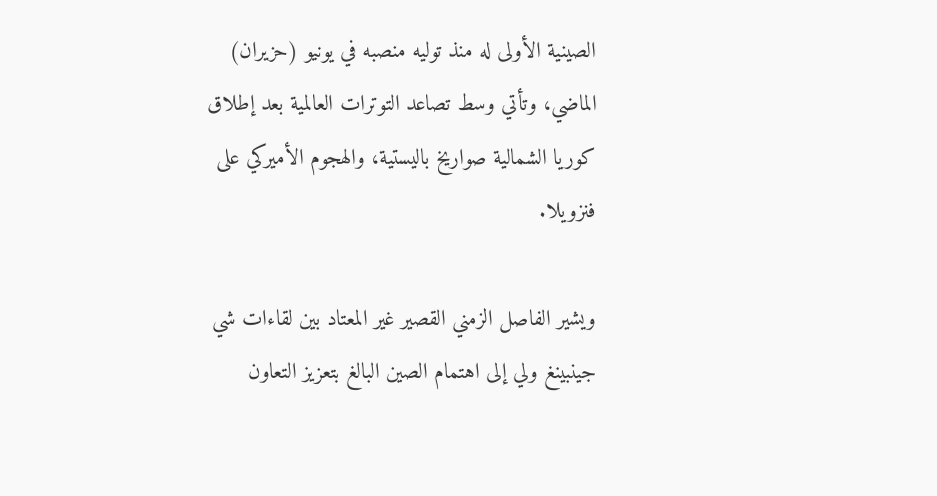الصينية الأولى له منذ توليه منصبه في يونيو (حزيران) الماضي، وتأتي وسط تصاعد التوترات العالمية بعد إطلاق كوريا الشمالية صواريخ باليستية، والهجوم الأميركي على فنزويلا.

ويشير الفاصل الزمني القصير غير المعتاد بين لقاءات شي جينبينغ ولي إلى اهتمام الصين البالغ بتعزيز التعاون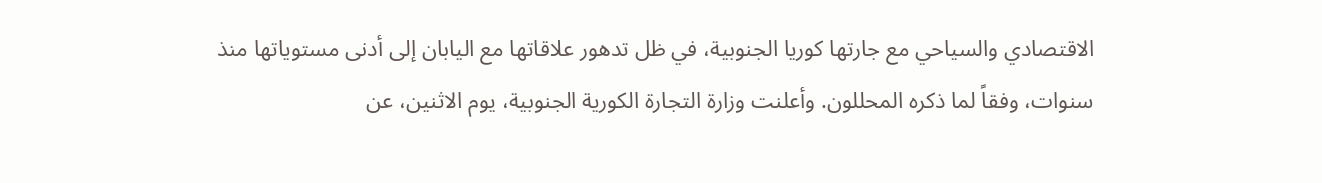الاقتصادي والسياحي مع جارتها كوريا الجنوبية، في ظل تدهور علاقاتها مع اليابان إلى أدنى مستوياتها منذ سنوات، وفقاً لما ذكره المحللون. وأعلنت وزارة التجارة الكورية الجنوبية، يوم الاثنين، عن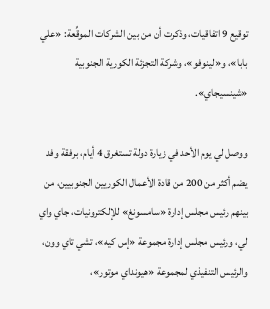توقيع 9 اتفاقيات، وذكرت أن من بين الشركات الموقِّعة: «علي بابا»، و«لينوفو»، وشركة التجزئة الكورية الجنوبية «شينسيجاي».

ووصل لي يوم الأحد في زيارة دولة تستغرق 4 أيام، برفقة وفد يضم أكثر من 200 من قادة الأعمال الكوريين الجنوبيين، من بينهم رئيس مجلس إدارة «سامسونغ» للإلكترونيات، جاي واي لي، ورئيس مجلس إدارة مجموعة «إس كيه»، تشي تاي وون، والرئيس التنفيذي لمجموعة «هيونداي موتور»،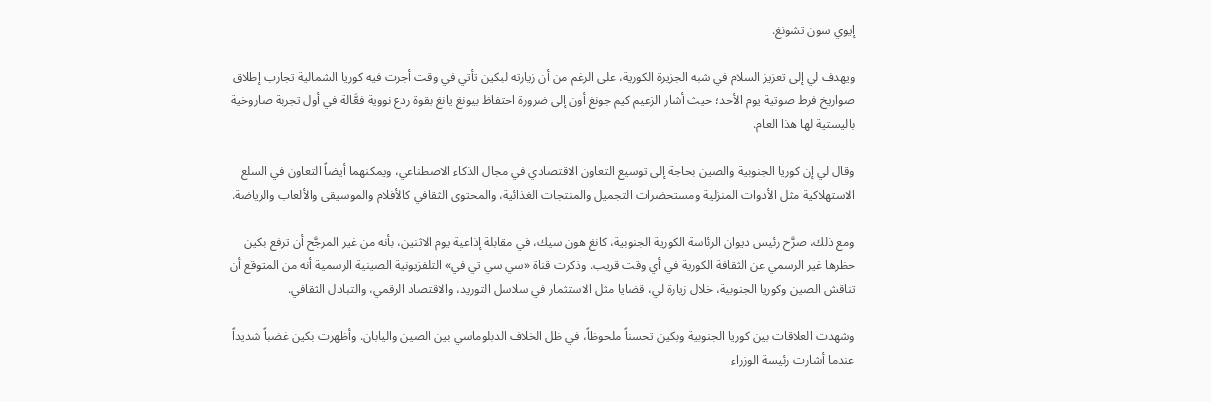إيوي سون تشونغ.

ويهدف لي إلى تعزيز السلام في شبه الجزيرة الكورية، على الرغم من أن زيارته لبكين تأتي في وقت أجرت فيه كوريا الشمالية تجارب إطلاق صواريخ فرط صوتية يوم الأحد؛ حيث أشار الزعيم كيم جونغ أون إلى ضرورة احتفاظ بيونغ يانغ بقوة ردع نووية فعَّالة في أول تجربة صاروخية باليستية لها هذا العام.

وقال لي إن كوريا الجنوبية والصين بحاجة إلى توسيع التعاون الاقتصادي في مجال الذكاء الاصطناعي، ويمكنهما أيضاً التعاون في السلع الاستهلاكية مثل الأدوات المنزلية ومستحضرات التجميل والمنتجات الغذائية، والمحتوى الثقافي كالأفلام والموسيقى والألعاب والرياضة.

ومع ذلك، صرَّح رئيس ديوان الرئاسة الكورية الجنوبية، كانغ هون سيك، في مقابلة إذاعية يوم الاثنين، بأنه من غير المرجَّح أن ترفع بكين حظرها غير الرسمي عن الثقافة الكورية في أي وقت قريب. وذكرت قناة «سي سي تي في» التلفزيونية الصينية الرسمية أنه من المتوقع أن تناقش الصين وكوريا الجنوبية، خلال زيارة لي، قضايا مثل الاستثمار في سلاسل التوريد، والاقتصاد الرقمي، والتبادل الثقافي.

وشهدت العلاقات بين كوريا الجنوبية وبكين تحسناً ملحوظاً، في ظل الخلاف الدبلوماسي بين الصين واليابان. وأظهرت بكين غضباً شديداً عندما أشارت رئيسة الوزراء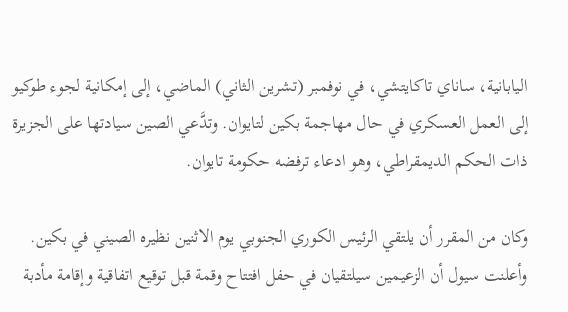اليابانية، ساناي تاكايتشي، في نوفمبر (تشرين الثاني) الماضي، إلى إمكانية لجوء طوكيو إلى العمل العسكري في حال مهاجمة بكين لتايوان. وتدَّعي الصين سيادتها على الجزيرة ذات الحكم الديمقراطي، وهو ادعاء ترفضه حكومة تايوان.

وكان من المقرر أن يلتقي الرئيس الكوري الجنوبي يوم الاثنين نظيره الصيني في بكين. وأعلنت سيول أن الزعيمين سيلتقيان في حفل افتتاح وقمة قبل توقيع اتفاقية وإقامة مأدبة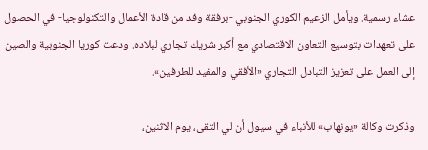عشاء رسمية. ويأمل الزعيم الكوري الجنوبي -برفقة وفد من قادة الأعمال والتكنولوجيا- في الحصول على تعهدات بتوسيع التعاون الاقتصادي مع أكبر شريك تجاري لبلاده. ودعت كوريا الجنوبية والصين إلى العمل على تعزيز التبادل التجاري «الأفقي والمفيد للطرفين».

وذكرت وكالة «يونهاب» للأنباء في سيول أن لي التقى، يوم الاثنين،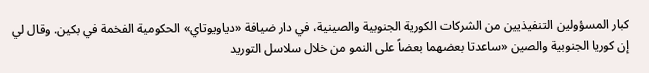كبار المسؤولين التنفيذيين من الشركات الكورية الجنوبية والصينية، في دار ضيافة «دياويوتاي» الحكومية الفخمة في بكين. وقال لي إن كوريا الجنوبية والصين «ساعدتا بعضهما بعضاً على النمو من خلال سلاسل التوريد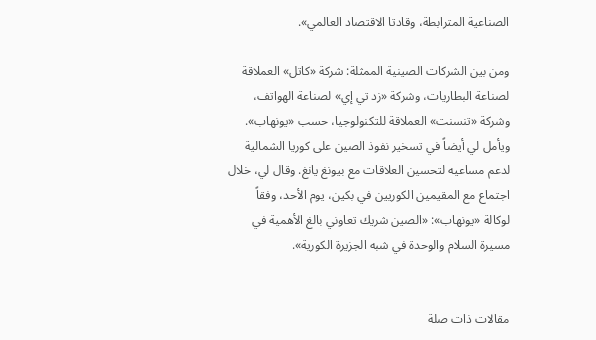الصناعية المترابطة، وقادتا الاقتصاد العالمي».

ومن بين الشركات الصينية الممثلة: شركة «كاتل» العملاقة لصناعة البطاريات، وشركة «زد تي إي» لصناعة الهواتف، وشركة «تنسنت» العملاقة للتكنولوجيا، حسب «يونهاب». ويأمل لي أيضاً في تسخير نفوذ الصين على كوريا الشمالية لدعم مساعيه لتحسين العلاقات مع بيونغ يانغ. وقال لي، خلال اجتماع مع المقيمين الكوريين في بكين، يوم الأحد، وفقاً لوكالة «يونهاب»: «الصين شريك تعاوني بالغ الأهمية في مسيرة السلام والوحدة في شبه الجزيرة الكورية».


مقالات ذات صلة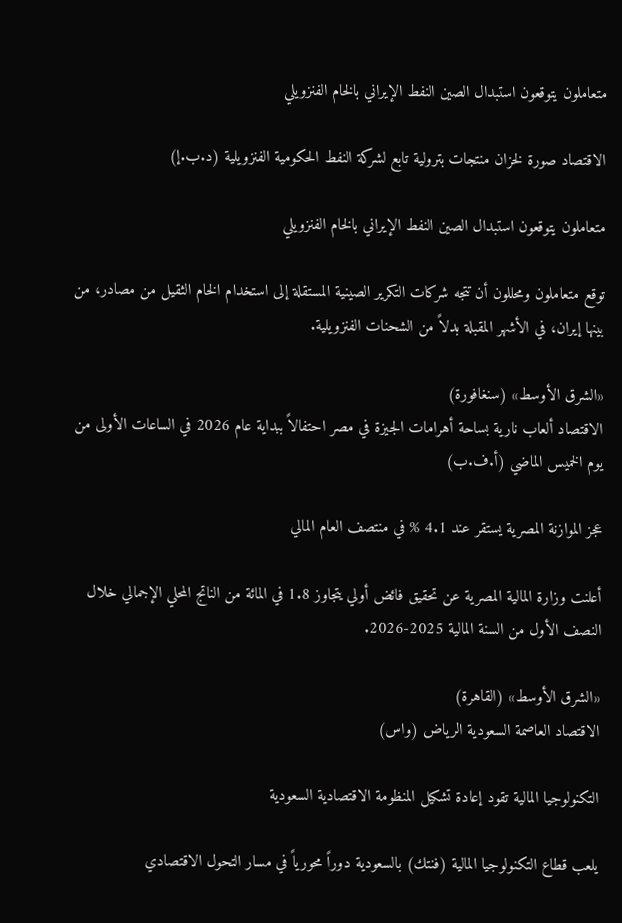متعاملون يتوقعون استبدال الصين النفط الإيراني بالخام الفنزويلي

الاقتصاد صورة لخزان منتجات بترولية تابع لشركة النفط الحكومية الفنزويلية (د.ب.إ)

متعاملون يتوقعون استبدال الصين النفط الإيراني بالخام الفنزويلي

توقع متعاملون ومحللون أن تتجه شركات التكرير الصينية المستقلة إلى استخدام الخام الثقيل من مصادر، من بينها إيران، في الأشهر المقبلة بدلاً من الشحنات الفنزويلية.

«الشرق الأوسط» (سنغافورة)
الاقتصاد ألعاب نارية بساحة أهرامات الجيزة في مصر احتفالاً ببداية عام 2026 في الساعات الأولى من يوم الخميس الماضي (أ.ف.ب)

عجز الموازنة المصرية يستقر عند 4.1 % في منتصف العام المالي

أعلنت وزارة المالية المصرية عن تحقيق فائض أولي يتجاوز 1.8 في المائة من الناتج المحلي الإجمالي خلال النصف الأول من السنة المالية 2025-2026.

«الشرق الأوسط» (القاهرة)
الاقتصاد العاصمة السعودية الرياض (واس)

التكنولوجيا المالية تقود إعادة تشكيل المنظومة الاقتصادية السعودية

يلعب قطاع التكنولوجيا المالية (فنتك) بالسعودية دوراً محورياً في مسار التحول الاقتصادي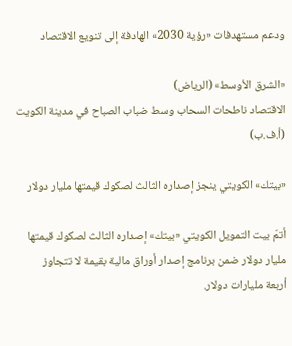ودعم مستهدفات «رؤية 2030» الهادفة إلى تنويع الاقتصاد

«الشرق الأوسط» (الرياض)
الاقتصاد ناطحات السحاب وسط ضباب الصباح في مدينة الكويت (أ.ف.ب)

«بيتك» الكويتي ينجز إصداره الثالث لصكوك قيمتها مليار دولار

أتمّ بيت التمويل الكويتي «بيتك» إصداره الثالث لصكوك قيمتها مليار دولار ضمن برنامج إصدار أوراق ‌مالية بقيمة ‌لا تتجاوز أربعة ‌مليارات دولار.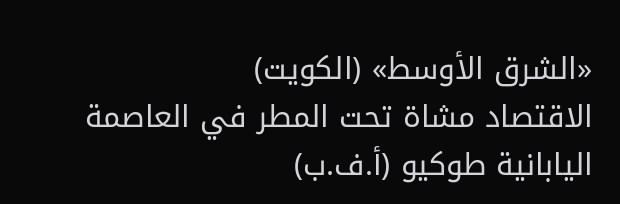«الشرق الأوسط» (الكويت)
الاقتصاد مشاة تحت المطر في العاصمة اليابانية طوكيو (أ.ف.ب)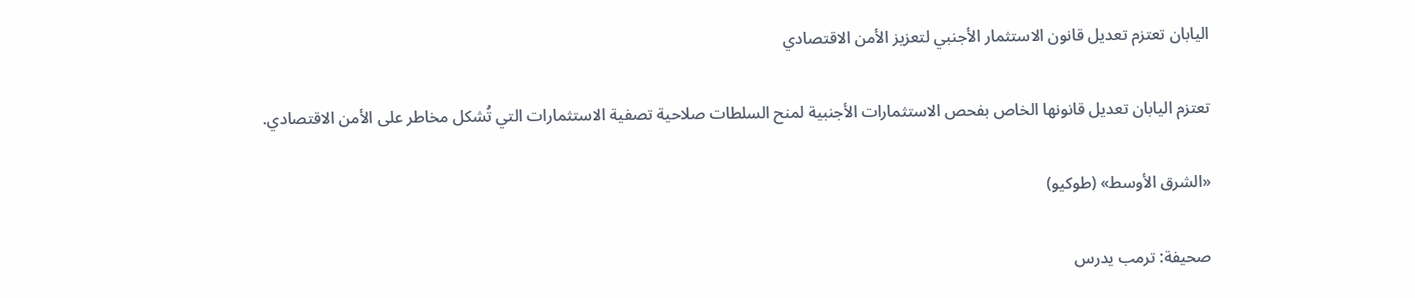اليابان تعتزم تعديل قانون الاستثمار الأجنبي لتعزيز الأمن الاقتصادي

تعتزم اليابان تعديل قانونها الخاص بفحص الاستثمارات الأجنبية لمنح السلطات صلاحية تصفية الاستثمارات التي تُشكل مخاطر على الأمن الاقتصادي.

«الشرق الأوسط» (طوكيو)

صحيفة: ترمب يدرس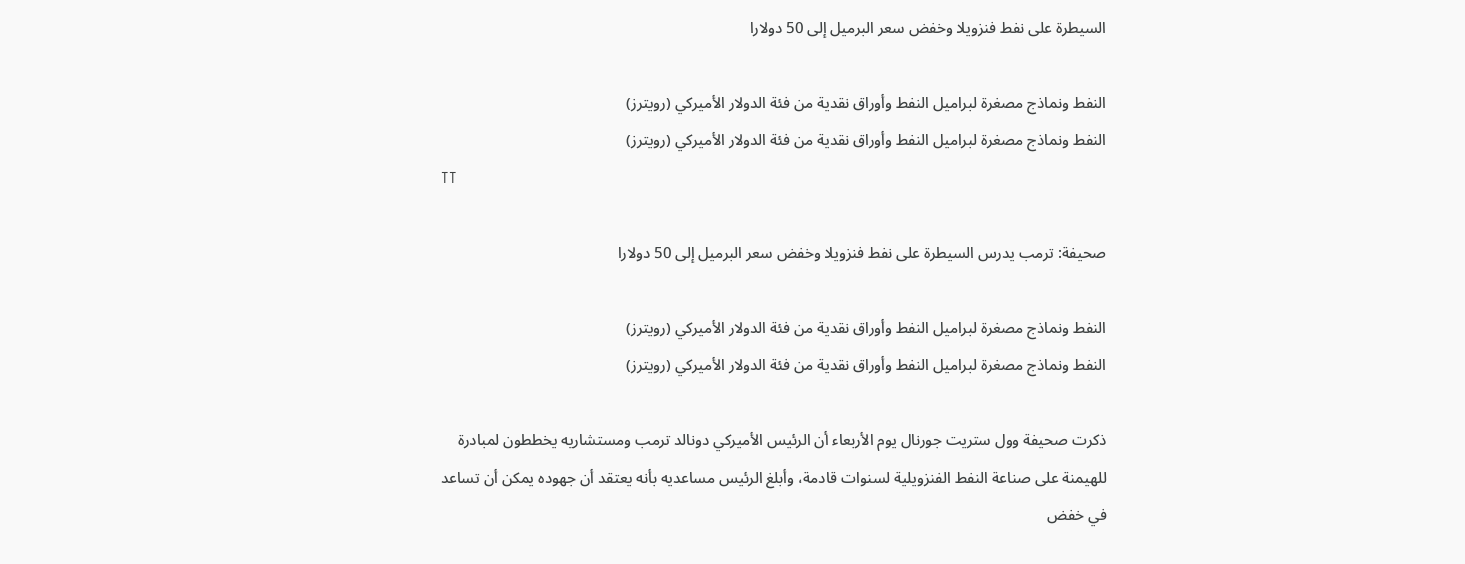السيطرة على نفط فنزويلا وخفض سعر البرميل إلى 50 دولارا

النفط ونماذج مصغرة لبراميل النفط وأوراق نقدية من فئة الدولار الأميركي (رويترز)
النفط ونماذج مصغرة لبراميل النفط وأوراق نقدية من فئة الدولار الأميركي (رويترز)
TT

صحيفة: ترمب يدرس السيطرة على نفط فنزويلا وخفض سعر البرميل إلى 50 دولارا

النفط ونماذج مصغرة لبراميل النفط وأوراق نقدية من فئة الدولار الأميركي (رويترز)
النفط ونماذج مصغرة لبراميل النفط وأوراق نقدية من فئة الدولار الأميركي (رويترز)

ذكرت صحيفة وول ستريت جورنال يوم الأربعاء أن الرئيس الأميركي دونالد ترمب ومستشاريه يخططون لمبادرة للهيمنة على صناعة ‌النفط الفنزويلية ‌لسنوات ‌قادمة، وأبلغ الرئيس مساعديه ‌بأنه يعتقد أن جهوده يمكن أن تساعد في خفض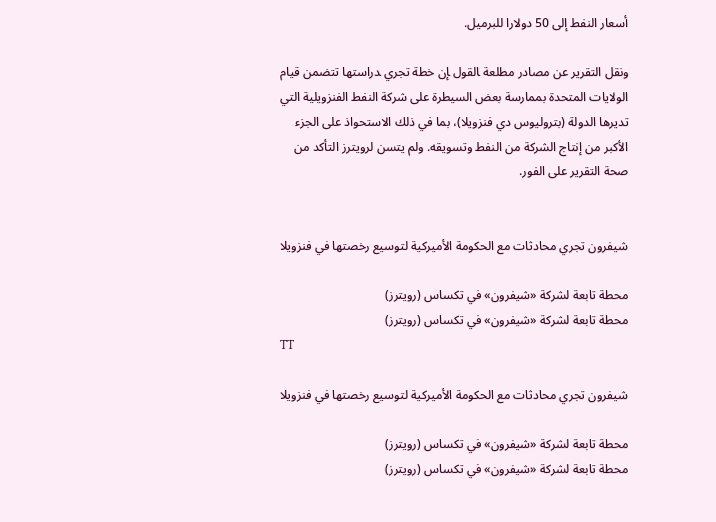أسعار النفط إلى 50 دولارا للبرميل.

ونقل التقرير عن ‌مصادر مطلعة ‍القول ‍إن خطة تجري ‍دراستها تتضمن قيام الولايات المتحدة بممارسة بعض السيطرة على شركة النفط الفنزويلية التي تديرها الدولة (بتروليوس دي فنزويلا)، بما في ذلك الاستحواذ على الجزء الأكبر من إنتاج الشركة من النفط وتسويقه. ولم يتسن لرويترز التأكد من صحة التقرير ‌على الفور.


شيفرون تجري محادثات مع الحكومة الأميركية لتوسيع رخصتها في فنزويلا

محطة تابعة لشركة «شيفرون» في تكساس (رويترز)
محطة تابعة لشركة «شيفرون» في تكساس (رويترز)
TT

شيفرون تجري محادثات مع الحكومة الأميركية لتوسيع رخصتها في فنزويلا

محطة تابعة لشركة «شيفرون» في تكساس (رويترز)
محطة تابعة لشركة «شيفرون» في تكساس (رويترز)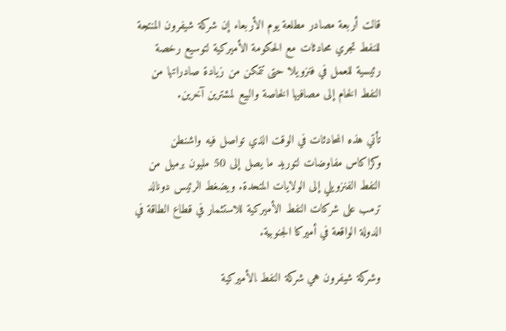قالت أربعة مصادر مطلعة يوم الأربعاء إن شركة شيفرون المنتجة للنفط تجري محادثات مع الحكومة الأميركية لتوسيع رخصة رئيسية للعمل في فنزويلا حتى تتمكن من زيادة صادراتها من النفط الخام إلى مصافيها الخاصة والبيع لمشترين آخرين.

تأتي هذه ‌المحادثات في ‌الوقت الذي تواصل ‌فيه واشنطن وكراكاس مفاوضات ‌لتوريد ما يصل إلى 50 مليون برميل من النفط الفنزويلي إلى الولايات المتحدة. ويضغط الرئيس دونالد ترمب على شركات النفط الأميركية للاستثمار في قطاع الطاقة في الدولة الواقعة في أميركا الجنوبية.

وشركة شيفرون ‌هي شركة النفط ‍الأميركية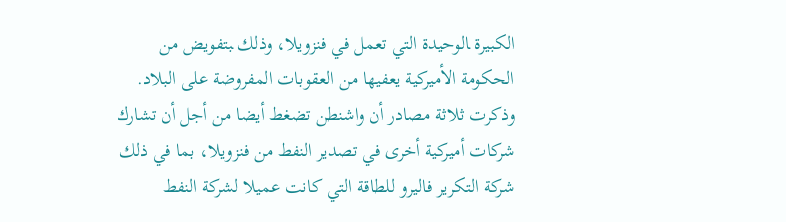الكبيرة ‍الوحيدة التي تعمل في فنزويلا، وذلك ‍بتفويض من الحكومة الأميركية يعفيها من العقوبات المفروضة على البلاد. وذكرت ثلاثة مصادر أن واشنطن تضغط أيضا من أجل أن تشارك شركات أميركية أخرى في تصدير النفط من فنزويلا، بما في ذلك شركة التكرير فاليرو للطاقة التي كانت عميلا لشركة النفط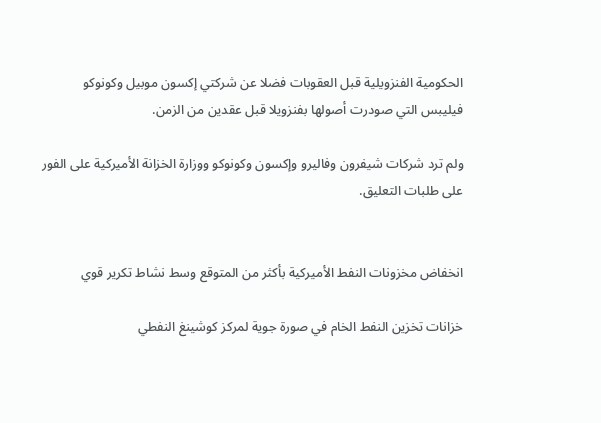الحكومية الفنزويلية قبل العقوبات فضلا عن شركتي إكسون موبيل وكونوكو فيليبس التي صودرت أصولها بفنزويلا قبل عقدين من الزمن.

ولم ترد شركات شيفرون وفاليرو وإكسون وكونوكو ‌ووزارة الخزانة الأميركية على الفور على طلبات التعليق.


انخفاض مخزونات النفط الأميركية بأكثر من المتوقع وسط نشاط تكرير قوي

خزانات تخزين النفط الخام في صورة جوية لمركز كوشينغ النفطي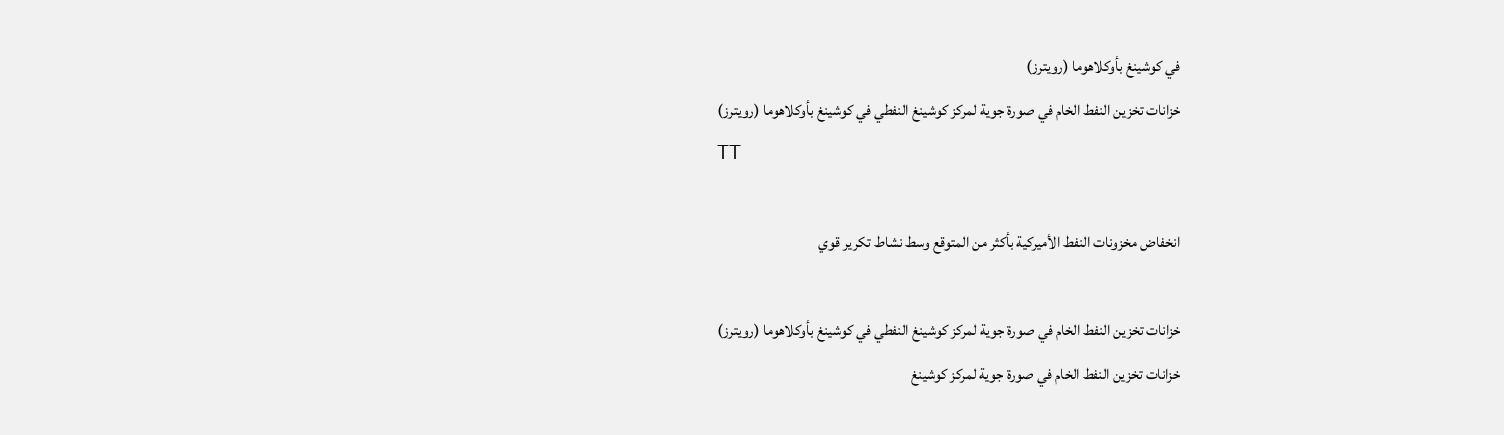في كوشينغ بأوكلاهوما (رويترز)
خزانات تخزين النفط الخام في صورة جوية لمركز كوشينغ النفطي في كوشينغ بأوكلاهوما (رويترز)
TT

انخفاض مخزونات النفط الأميركية بأكثر من المتوقع وسط نشاط تكرير قوي

خزانات تخزين النفط الخام في صورة جوية لمركز كوشينغ النفطي في كوشينغ بأوكلاهوما (رويترز)
خزانات تخزين النفط الخام في صورة جوية لمركز كوشينغ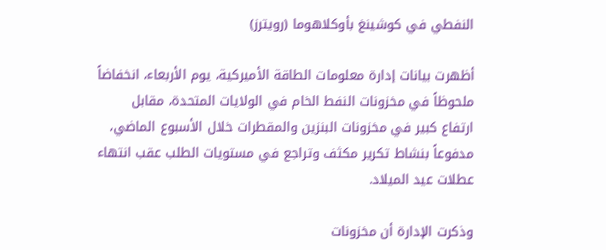النفطي في كوشينغ بأوكلاهوما (رويترز)

أظهرت بيانات إدارة معلومات الطاقة الأميركية، يوم الأربعاء، انخفاضاً ملحوظاً في مخزونات النفط الخام في الولايات المتحدة، مقابل ارتفاع كبير في مخزونات البنزين والمقطرات خلال الأسبوع الماضي، مدفوعاً بنشاط تكرير مكثف وتراجع في مستويات الطلب عقب انتهاء عطلات عيد الميلاد.

وذكرت الإدارة أن مخزونات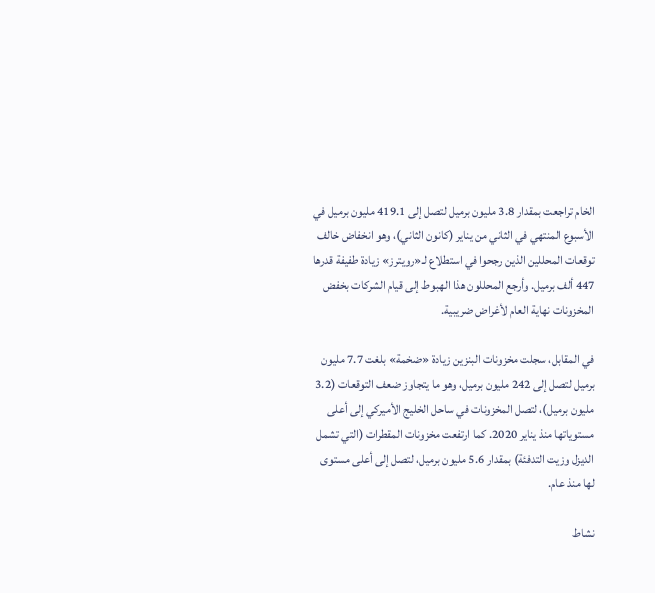الخام تراجعت بمقدار 3.8 مليون برميل لتصل إلى 419.1 مليون برميل في الأسبوع المنتهي في الثاني من يناير (كانون الثاني)، وهو انخفاض خالف توقعات المحللين الذين رجحوا في استطلاع لـ«رويترز» زيادة طفيفة قدرها 447 ألف برميل. وأرجع المحللون هذا الهبوط إلى قيام الشركات بخفض المخزونات نهاية العام لأغراض ضريبية.

في المقابل، سجلت مخزونات البنزين زيادة «ضخمة» بلغت 7.7 مليون برميل لتصل إلى 242 مليون برميل، وهو ما يتجاوز ضعف التوقعات (3.2 مليون برميل)، لتصل المخزونات في ساحل الخليج الأميركي إلى أعلى مستوياتها منذ يناير 2020. كما ارتفعت مخزونات المقطرات (التي تشمل الديزل وزيت التدفئة) بمقدار 5.6 مليون برميل، لتصل إلى أعلى مستوى لها منذ عام.

نشاط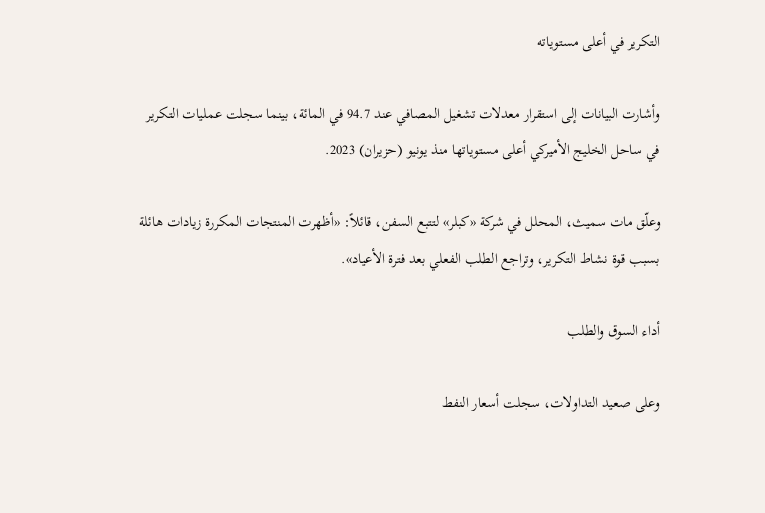التكرير في أعلى مستوياته

وأشارت البيانات إلى استقرار معدلات تشغيل المصافي عند 94.7 في المائة، بينما سجلت عمليات التكرير في ساحل الخليج الأميركي أعلى مستوياتها منذ يونيو (حزيران) 2023.

وعلّق مات سميث، المحلل في شركة «كبلر» لتتبع السفن، قائلاً: «أظهرت المنتجات المكررة زيادات هائلة بسبب قوة نشاط التكرير، وتراجع الطلب الفعلي بعد فترة الأعياد».

أداء السوق والطلب

وعلى صعيد التداولات، سجلت أسعار النفط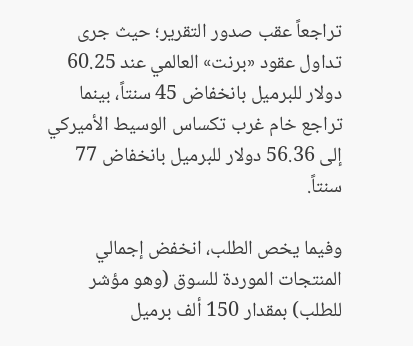تراجعاً عقب صدور التقرير؛ حيث جرى تداول عقود «برنت» العالمي عند 60.25 دولار للبرميل بانخفاض 45 سنتاً، بينما تراجع خام غرب تكساس الوسيط الأميركي إلى 56.36 دولار للبرميل بانخفاض 77 سنتاً.

وفيما يخص الطلب، انخفض إجمالي المنتجات الموردة للسوق (وهو مؤشر للطلب) بمقدار 150 ألف برميل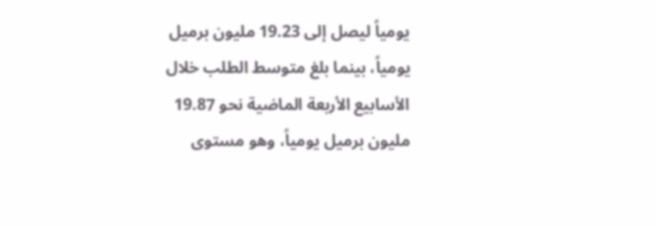يومياً ليصل إلى 19.23 مليون برميل يومياً، بينما بلغ متوسط الطلب خلال الأسابيع الأربعة الماضية نحو 19.87 مليون برميل يومياً، وهو مستوى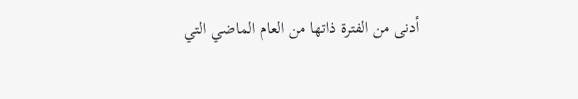أدنى من الفترة ذاتها من العام الماضي التي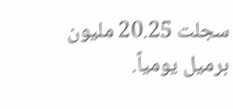سجلت 20.25 مليون برميل يومياً.